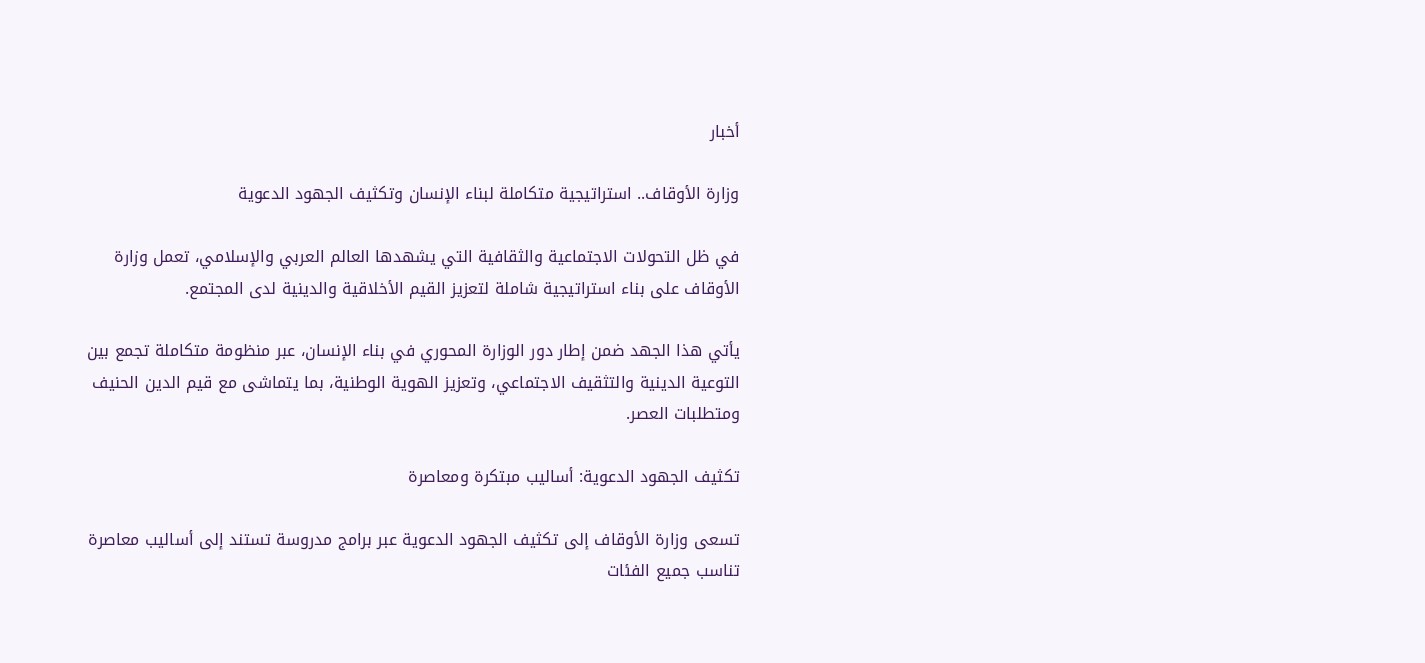أخبار

وزارة الأوقاف.. استراتيجية متكاملة لبناء الإنسان وتكثيف الجهود الدعوية

في ظل التحولات الاجتماعية والثقافية التي يشهدها العالم العربي والإسلامي، تعمل وزارة الأوقاف على بناء استراتيجية شاملة لتعزيز القيم الأخلاقية والدينية لدى المجتمع.

يأتي هذا الجهد ضمن إطار دور الوزارة المحوري في بناء الإنسان، عبر منظومة متكاملة تجمع بين التوعية الدينية والتثقيف الاجتماعي، وتعزيز الهوية الوطنية، بما يتماشى مع قيم الدين الحنيف ومتطلبات العصر.

تكثيف الجهود الدعوية: أساليب مبتكرة ومعاصرة

تسعى وزارة الأوقاف إلى تكثيف الجهود الدعوية عبر برامج مدروسة تستند إلى أساليب معاصرة تناسب جميع الفئات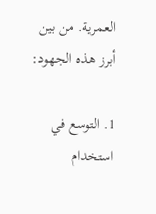العمرية. من بين أبرز هذه الجهود:

1. التوسع في استخدام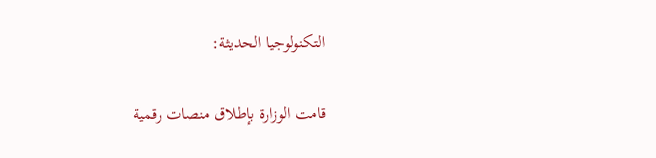التكنولوجيا الحديثة:

قامت الوزارة بإطلاق منصات رقمية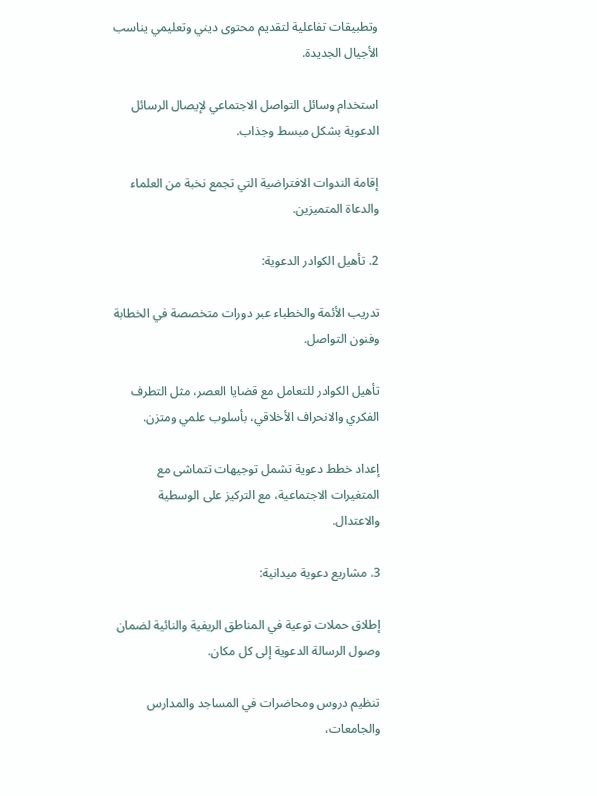وتطبيقات تفاعلية لتقديم محتوى ديني وتعليمي يناسب الأجيال الجديدة.

استخدام وسائل التواصل الاجتماعي لإيصال الرسائل الدعوية بشكل مبسط وجذاب.

إقامة الندوات الافتراضية التي تجمع نخبة من العلماء والدعاة المتميزين.

2. تأهيل الكوادر الدعوية:

تدريب الأئمة والخطباء عبر دورات متخصصة في الخطابة وفنون التواصل.

تأهيل الكوادر للتعامل مع قضايا العصر، مثل التطرف الفكري والانحراف الأخلاقي، بأسلوب علمي ومتزن.

إعداد خطط دعوية تشمل توجيهات تتماشى مع المتغيرات الاجتماعية، مع التركيز على الوسطية والاعتدال.

3. مشاريع دعوية ميدانية:

إطلاق حملات توعية في المناطق الريفية والنائية لضمان وصول الرسالة الدعوية إلى كل مكان.

تنظيم دروس ومحاضرات في المساجد والمدارس والجامعات،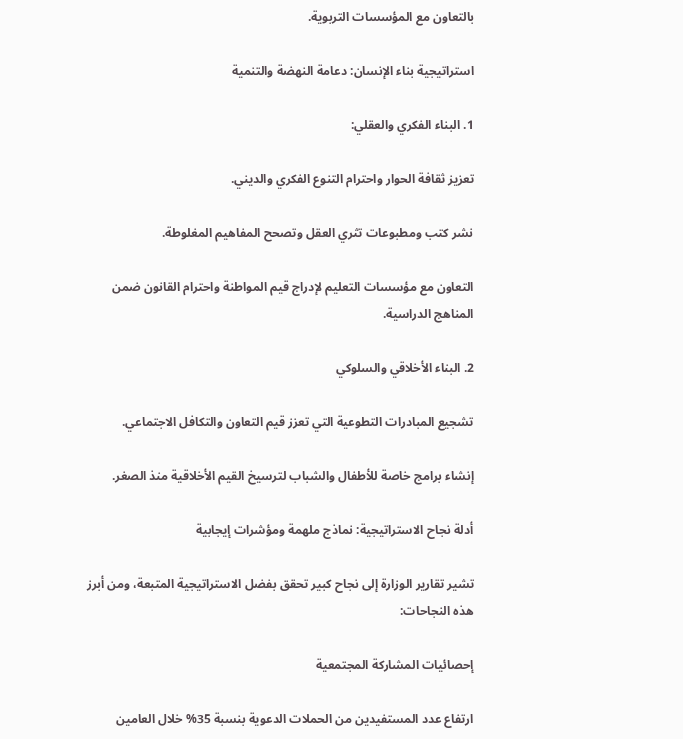بالتعاون مع المؤسسات التربوية.

استراتيجية بناء الإنسان: دعامة النهضة والتنمية

1. البناء الفكري والعقلي:

تعزيز ثقافة الحوار واحترام التنوع الفكري والديني.

نشر كتب ومطبوعات تثري العقل وتصحح المفاهيم المغلوطة.

التعاون مع مؤسسات التعليم لإدراج قيم المواطنة واحترام القانون ضمن المناهج الدراسية.

2. البناء الأخلاقي والسلوكي

تشجيع المبادرات التطوعية التي تعزز قيم التعاون والتكافل الاجتماعي.

إنشاء برامج خاصة للأطفال والشباب لترسيخ القيم الأخلاقية منذ الصغر.

أدلة نجاح الاستراتيجية: نماذج ملهمة ومؤشرات إيجابية

تشير تقارير الوزارة إلى نجاح كبير تحقق بفضل الاستراتيجية المتبعة، ومن أبرز هذه النجاحات:

إحصائيات المشاركة المجتمعية

ارتفاع عدد المستفيدين من الحملات الدعوية بنسبة 35% خلال العامين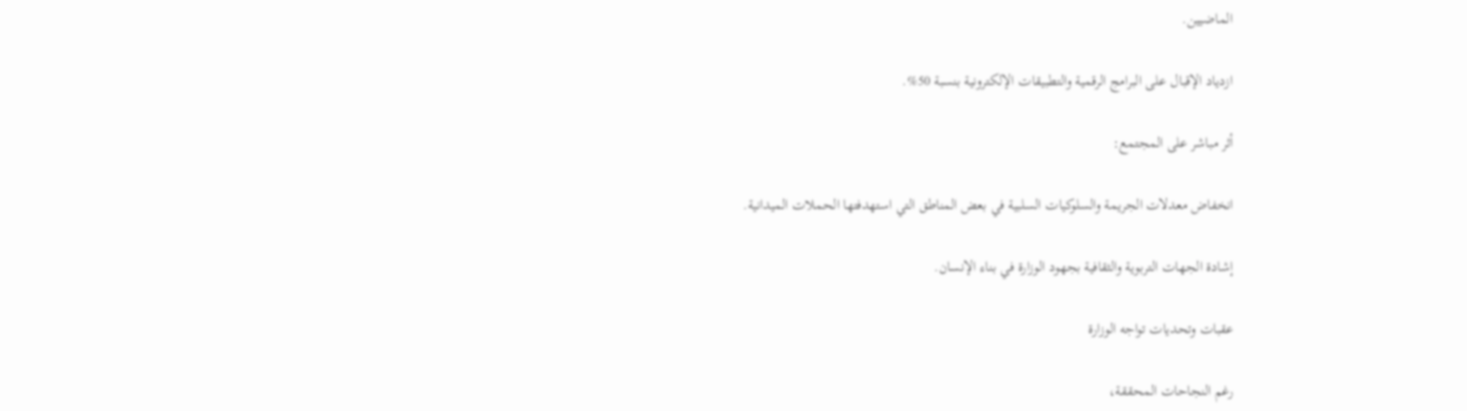الماضيين.

ازدياد الإقبال على البرامج الرقمية والتطبيقات الإلكترونية بنسبة 50%.

أثر مباشر على المجتمع:

انخفاض معدلات الجريمة والسلوكيات السلبية في بعض المناطق التي استهدفتها الحملات الميدانية.

إشادة الجهات التربوية والثقافية بجهود الوزارة في بناء الإنسان.

عقبات وتحديات تواجه الوزارة

رغم النجاحات المحققة،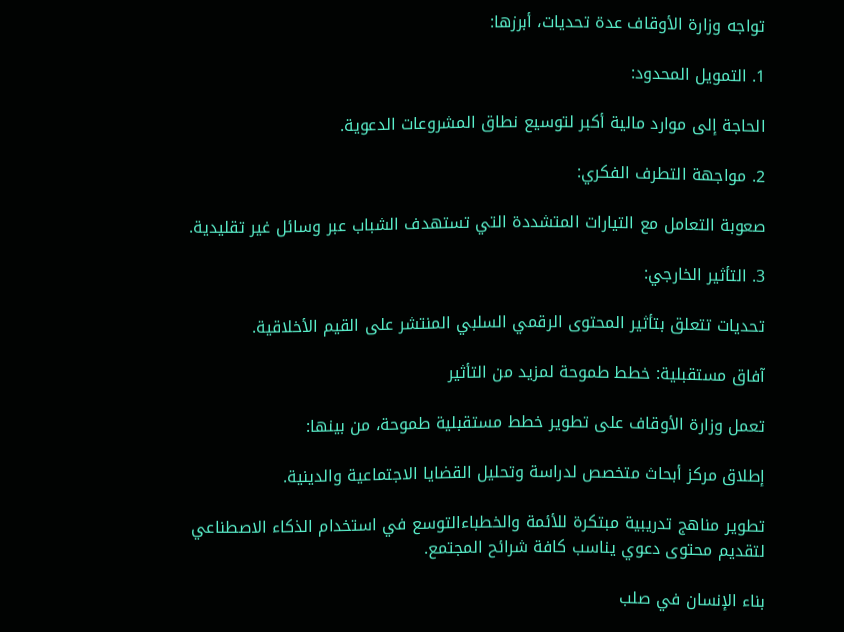تواجه وزارة الأوقاف عدة تحديات، أبرزها:

1. التمويل المحدود:

الحاجة إلى موارد مالية أكبر لتوسيع نطاق المشروعات الدعوية.

2. مواجهة التطرف الفكري:

صعوبة التعامل مع التيارات المتشددة التي تستهدف الشباب عبر وسائل غير تقليدية.

3. التأثير الخارجي:

تحديات تتعلق بتأثير المحتوى الرقمي السلبي المنتشر على القيم الأخلاقية.

آفاق مستقبلية: خطط طموحة لمزيد من التأثير

تعمل وزارة الأوقاف على تطوير خطط مستقبلية طموحة، من بينها:

إطلاق مركز أبحاث متخصص لدراسة وتحليل القضايا الاجتماعية والدينية.

تطوير مناهج تدريبية مبتكرة للأئمة والخطباءالتوسع في استخدام الذكاء الاصطناعي لتقديم محتوى دعوي يناسب كافة شرائح المجتمع.

بناء الإنسان في صلب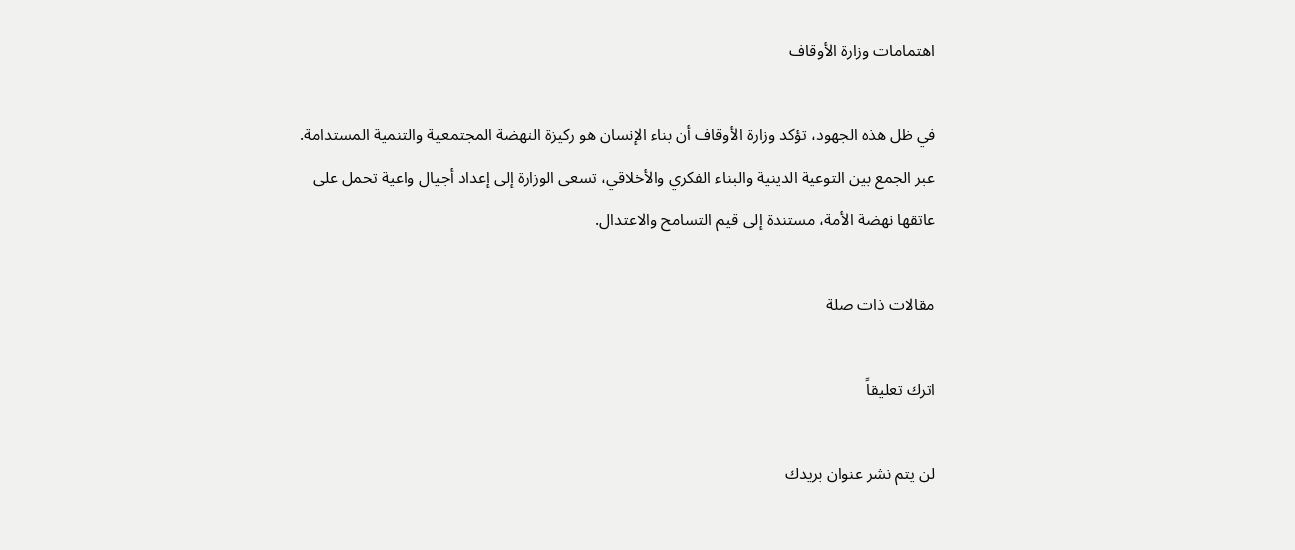اهتمامات وزارة الأوقاف

في ظل هذه الجهود، تؤكد وزارة الأوقاف أن بناء الإنسان هو ركيزة النهضة المجتمعية والتنمية المستدامة.
عبر الجمع بين التوعية الدينية والبناء الفكري والأخلاقي، تسعى الوزارة إلى إعداد أجيال واعية تحمل على عاتقها نهضة الأمة، مستندة إلى قيم التسامح والاعتدال.

مقالات ذات صلة

اترك تعليقاً

لن يتم نشر عنوان بريدك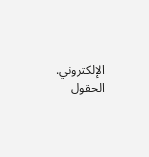الإلكتروني. الحقول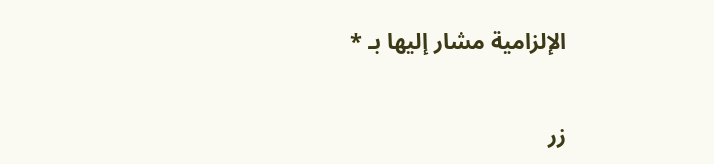الإلزامية مشار إليها بـ *

زر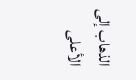الذهاب إلى الأعلى